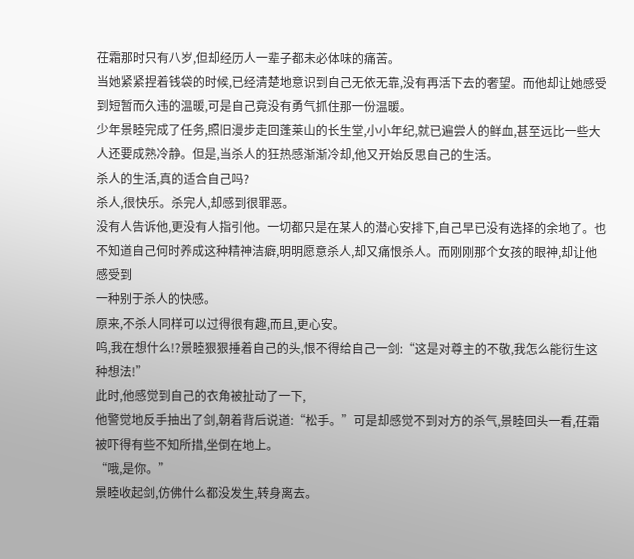茌霜那时只有八岁,但却经历人一辈子都未必体味的痛苦。
当她紧紧捏着钱袋的时候,已经清楚地意识到自己无依无靠,没有再活下去的奢望。而他却让她感受到短暂而久违的温暖,可是自己竟没有勇气抓住那一份温暖。
少年景睦完成了任务,照旧漫步走回蓬莱山的长生堂,小小年纪,就已遍尝人的鲜血,甚至远比一些大人还要成熟冷静。但是,当杀人的狂热感渐渐冷却,他又开始反思自己的生活。
杀人的生活,真的适合自己吗?
杀人,很快乐。杀完人,却感到很罪恶。
没有人告诉他,更没有人指引他。一切都只是在某人的潜心安排下,自己早已没有选择的余地了。也不知道自己何时养成这种精神洁癖,明明愿意杀人,却又痛恨杀人。而刚刚那个女孩的眼神,却让他感受到
一种别于杀人的快感。
原来,不杀人同样可以过得很有趣,而且,更心安。
呜,我在想什么!?景睦狠狠捶着自己的头,恨不得给自己一剑:“这是对尊主的不敬,我怎么能衍生这种想法!”
此时,他感觉到自己的衣角被扯动了一下,
他警觉地反手抽出了剑,朝着背后说道:“松手。”可是却感觉不到对方的杀气,景睦回头一看,茌霜被吓得有些不知所措,坐倒在地上。
“哦,是你。”
景睦收起剑,仿佛什么都没发生,转身离去。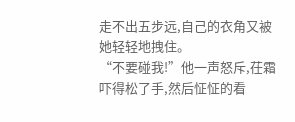走不出五步远,自己的衣角又被她轻轻地拽住。
“不要碰我!”他一声怒斥,茌霜吓得松了手,然后怔怔的看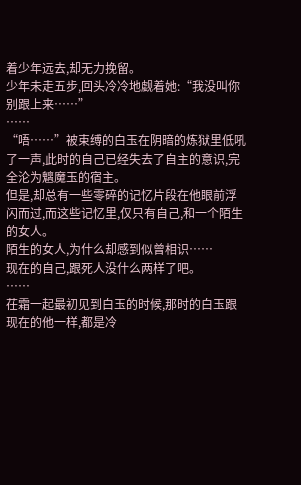着少年远去,却无力挽留。
少年未走五步,回头冷冷地觑着她:“我没叫你别跟上来……”
……
“唔……”被束缚的白玉在阴暗的炼狱里低吼了一声,此时的自己已经失去了自主的意识,完全沦为魑魔玉的宿主。
但是,却总有一些零碎的记忆片段在他眼前浮闪而过,而这些记忆里,仅只有自己,和一个陌生的女人。
陌生的女人,为什么却感到似曾相识……
现在的自己,跟死人没什么两样了吧。
……
茌霜一起最初见到白玉的时候,那时的白玉跟现在的他一样,都是冷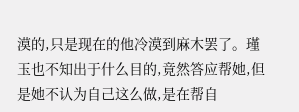漠的,只是现在的他冷漠到麻木罢了。瑾玉也不知出于什么目的,竟然答应帮她,但是她不认为自己这么做,是在帮自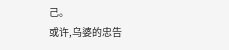己。
或许,乌婆的忠告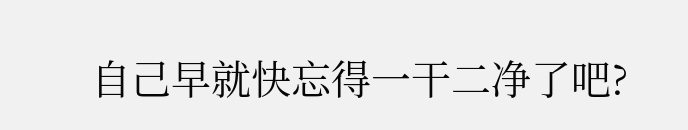自己早就快忘得一干二净了吧?